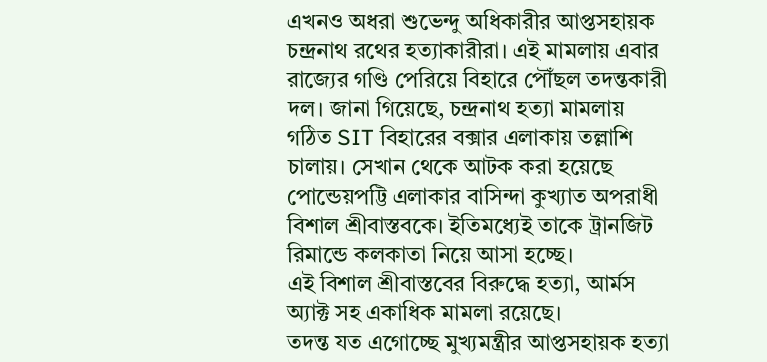এখনও অধরা শুভেন্দু অধিকারীর আপ্তসহায়ক চন্দ্রনাথ রথের হত্যাকারীরা। এই মামলায় এবার রাজ্যের গণ্ডি পেরিয়ে বিহারে পৌঁছল তদন্তকারী দল। জানা গিয়েছে, চন্দ্রনাথ হত্যা মামলায় গঠিত SIT বিহারের বক্সার এলাকায় তল্লাশি চালায়। সেখান থেকে আটক করা হয়েছে পোন্ডেয়পট্টি এলাকার বাসিন্দা কুখ্যাত অপরাধী বিশাল শ্রীবাস্তবকে। ইতিমধ্যেই তাকে ট্রানজিট রিমান্ডে কলকাতা নিয়ে আসা হচ্ছে।
এই বিশাল শ্রীবাস্তবের বিরুদ্ধে হত্যা, আর্মস অ্যাক্ট সহ একাধিক মামলা রয়েছে।
তদন্ত যত এগোচ্ছে মুখ্যমন্ত্রীর আপ্তসহায়ক হত্যা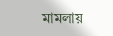মামলায়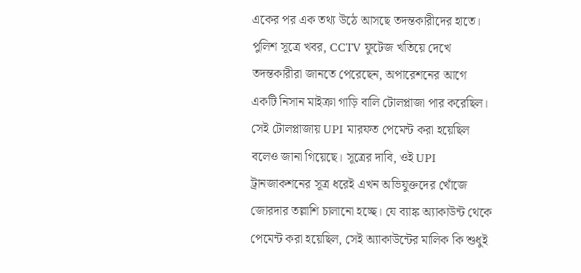একের পর এক তথ্য উঠে আসছে তদন্তকারীদের হাতে। পুলিশ সূত্রে খবর, CCTV ফুটেজ খতিয়ে দেখে তদন্তকারীরা জানতে পেরেছেন, অপারেশনের আগে একটি নিসান মাইক্রা গাড়ি বালি টোলপ্লাজা পার করেছিল। সেই টোলপ্লাজায় UPI মারফত পেমেন্ট করা হয়েছিল বলেও জানা গিয়েছে। সূত্রের দাবি, ওই UPI ট্রানজাকশনের সূত্র ধরেই এখন অভিযুক্তদের খোঁজে জোরদার তল্লাশি চালানো হচ্ছে। যে ব্যাঙ্ক অ্যাকাউন্ট থেকে পেমেন্ট করা হয়েছিল, সেই অ্যাকাউন্টের মালিক কি শুধুই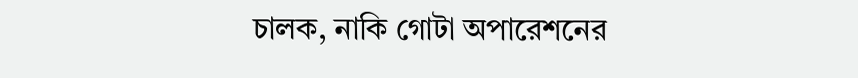চালক, নাকি গোটা অপারেশনের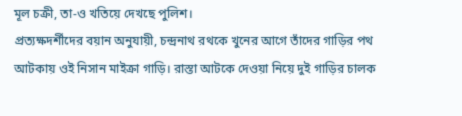মূল চক্রী, তা-ও খতিয়ে দেখছে পুলিশ।
প্রত্যক্ষদর্শীদের বয়ান অনুযায়ী, চন্দ্রনাথ রথকে খুনের আগে তাঁদের গাড়ির পথ আটকায় ওই নিসান মাইক্রা গাড়ি। রাস্তা আটকে দেওয়া নিয়ে দুই গাড়ির চালক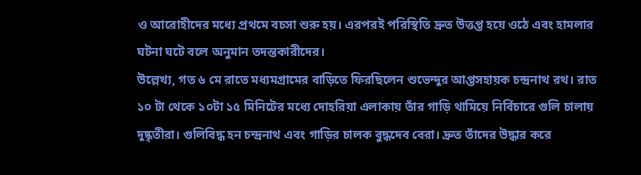ও আরোহীদের মধ্যে প্রথমে বচসা শুরু হয়। এরপরই পরিস্থিতি দ্রুত উত্তপ্ত হয়ে ওঠে এবং হামলার ঘটনা ঘটে বলে অনুমান তদন্তকারীদের।
উল্লেখ্য, গত ৬ মে রাতে মধ্যমগ্রামের বাড়িতে ফিরছিলেন শুভেন্দুর আপ্তসহায়ক চন্দ্রনাথ রথ। রাত ১০ টা থেকে ১০টা ১৫ মিনিটের মধ্যে দোহরিয়া এলাকায় তাঁর গাড়ি থামিয়ে নির্বিচারে গুলি চালায় দুষ্কৃতীরা। গুলিবিদ্ধ হন চন্দ্রনাথ এবং গাড়ির চালক বুদ্ধদেব বেরা। দ্রুত তাঁদের উদ্ধার করে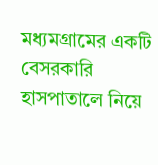মধ্যমগ্রামের একটি বেসরকারি হাসপাতালে নিয়ে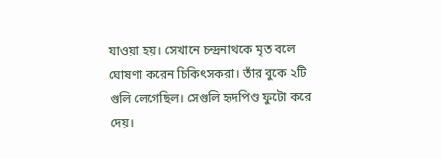যাওয়া হয়। সেখানে চন্দ্রনাথকে মৃত বলে ঘোষণা করেন চিকিৎসকরা। তাঁর বুকে ২টি গুলি লেগেছিল। সেগুলি হৃদপিণ্ড ফুটো করে দেয়।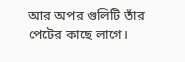আর অপর গুলিটি তাঁর পেটের কাছে লাগে।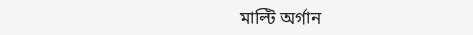মাল্টি অর্গান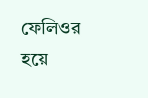ফেলিওর হয়ে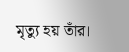মৃত্যু হয় তাঁর।